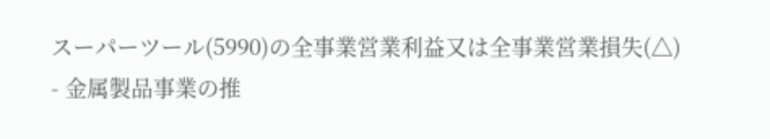スーパーツール(5990)の全事業営業利益又は全事業営業損失(△) - 金属製品事業の推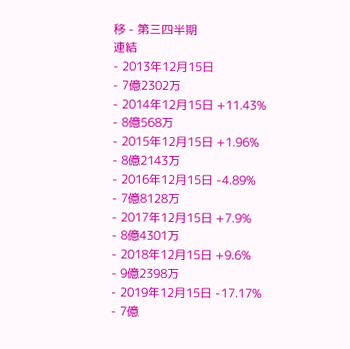移 - 第三四半期
連結
- 2013年12月15日
- 7億2302万
- 2014年12月15日 +11.43%
- 8億568万
- 2015年12月15日 +1.96%
- 8億2143万
- 2016年12月15日 -4.89%
- 7億8128万
- 2017年12月15日 +7.9%
- 8億4301万
- 2018年12月15日 +9.6%
- 9億2398万
- 2019年12月15日 -17.17%
- 7億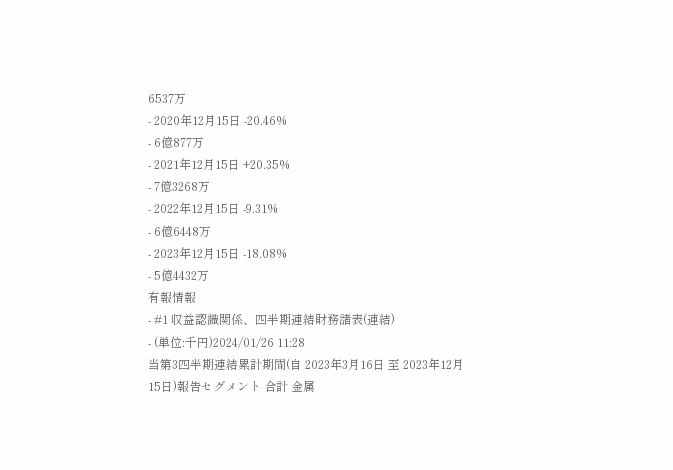6537万
- 2020年12月15日 -20.46%
- 6億877万
- 2021年12月15日 +20.35%
- 7億3268万
- 2022年12月15日 -9.31%
- 6億6448万
- 2023年12月15日 -18.08%
- 5億4432万
有報情報
- #1 収益認識関係、四半期連結財務諸表(連結)
- (単位:千円)2024/01/26 11:28
当第3四半期連結累計期間(自 2023年3月16日 至 2023年12月15日)報告セグメント 合計 金属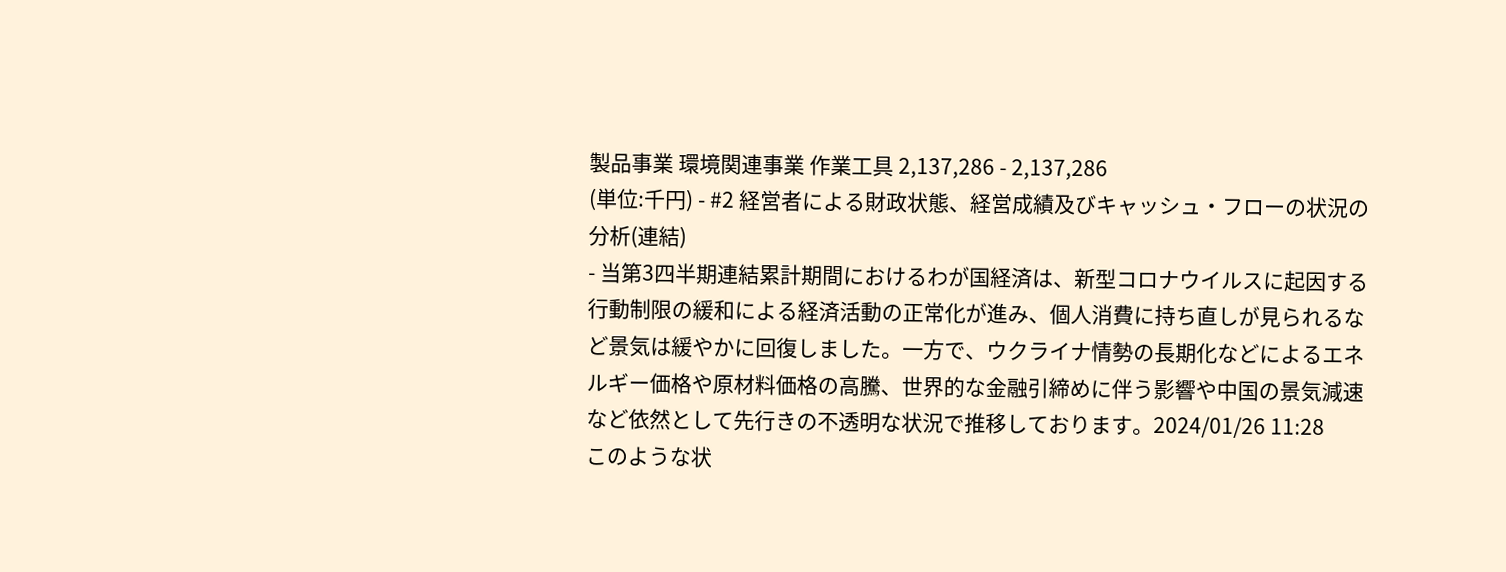製品事業 環境関連事業 作業工具 2,137,286 - 2,137,286
(単位:千円) - #2 経営者による財政状態、経営成績及びキャッシュ・フローの状況の分析(連結)
- 当第3四半期連結累計期間におけるわが国経済は、新型コロナウイルスに起因する行動制限の緩和による経済活動の正常化が進み、個人消費に持ち直しが見られるなど景気は緩やかに回復しました。一方で、ウクライナ情勢の長期化などによるエネルギー価格や原材料価格の高騰、世界的な金融引締めに伴う影響や中国の景気減速など依然として先行きの不透明な状況で推移しております。2024/01/26 11:28
このような状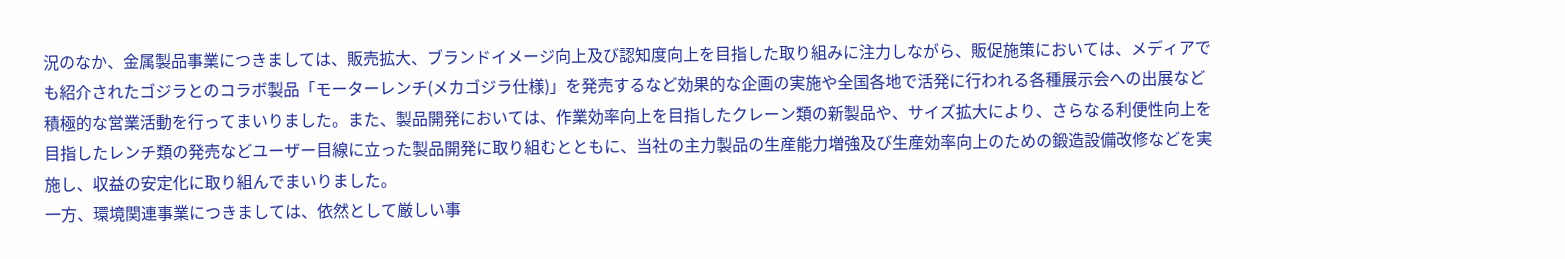況のなか、金属製品事業につきましては、販売拡大、ブランドイメージ向上及び認知度向上を目指した取り組みに注力しながら、販促施策においては、メディアでも紹介されたゴジラとのコラボ製品「モーターレンチ(メカゴジラ仕様)」を発売するなど効果的な企画の実施や全国各地で活発に行われる各種展示会への出展など積極的な営業活動を行ってまいりました。また、製品開発においては、作業効率向上を目指したクレーン類の新製品や、サイズ拡大により、さらなる利便性向上を目指したレンチ類の発売などユーザー目線に立った製品開発に取り組むとともに、当社の主力製品の生産能力増強及び生産効率向上のための鍛造設備改修などを実施し、収益の安定化に取り組んでまいりました。
一方、環境関連事業につきましては、依然として厳しい事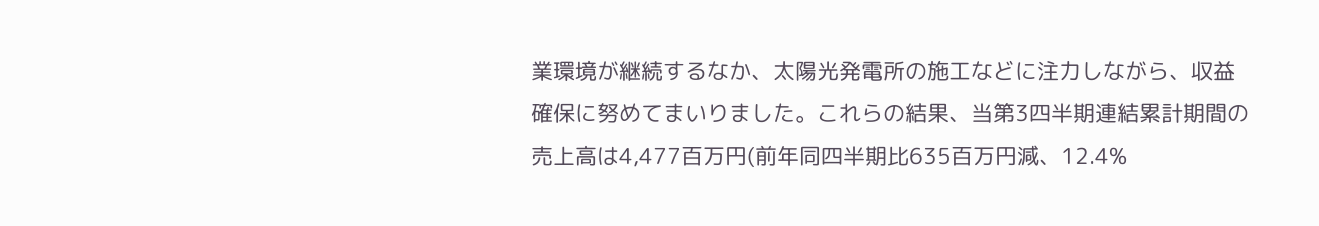業環境が継続するなか、太陽光発電所の施工などに注力しながら、収益確保に努めてまいりました。これらの結果、当第3四半期連結累計期間の売上高は4,477百万円(前年同四半期比635百万円減、12.4%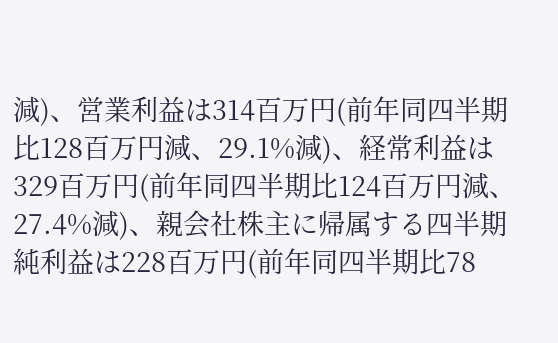減)、営業利益は314百万円(前年同四半期比128百万円減、29.1%減)、経常利益は329百万円(前年同四半期比124百万円減、27.4%減)、親会社株主に帰属する四半期純利益は228百万円(前年同四半期比78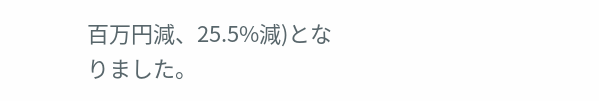百万円減、25.5%減)となりました。